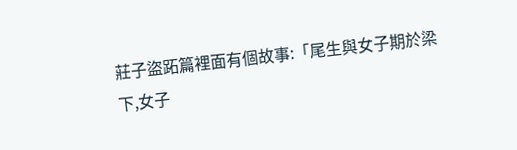莊子盜跖篇裡面有個故事:「尾生與女子期於梁下,女子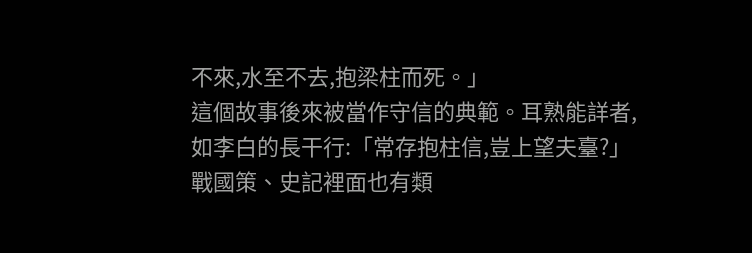不來,水至不去,抱梁柱而死。」
這個故事後來被當作守信的典範。耳熟能詳者,如李白的長干行:「常存抱柱信,豈上望夫臺?」戰國策、史記裡面也有類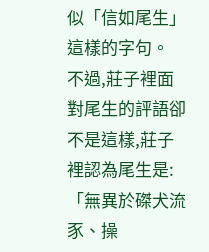似「信如尾生」這樣的字句。
不過,莊子裡面對尾生的評語卻不是這樣,莊子裡認為尾生是:「無異於磔犬流豕、操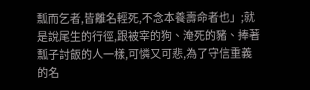瓢而乞者,皆離名輕死,不念本養壽命者也」;就是說尾生的行徑,跟被宰的狗、淹死的豬、捧著瓢子討飯的人一樣,可憐又可悲,為了守信重義的名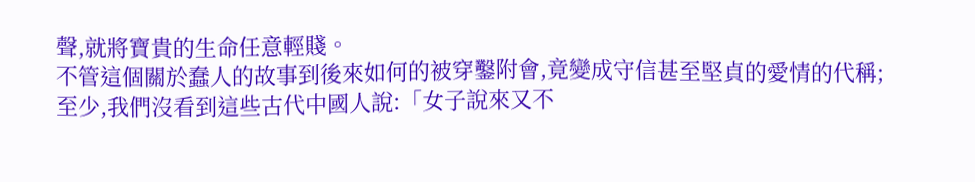聲,就將寶貴的生命任意輕賤。
不管這個關於蠢人的故事到後來如何的被穿鑿附會,竟變成守信甚至堅貞的愛情的代稱;至少,我們沒看到這些古代中國人說:「女子說來又不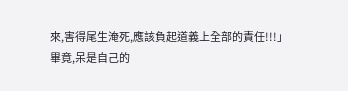來,害得尾生淹死,應該負起道義上全部的責任!!!」
畢竟,呆是自己的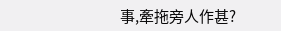事,牽拖旁人作甚?